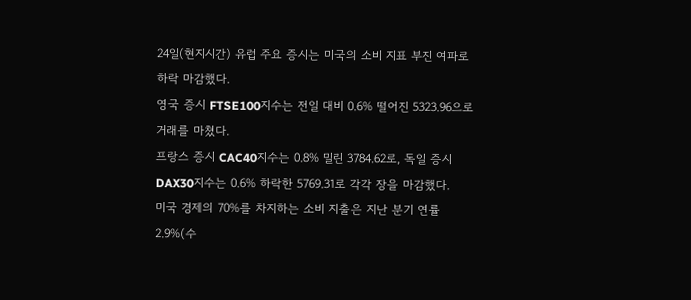24일(현지시간) 유럽 주요 증시는 미국의 소비 지표 부진 여파로 하락 마감했다.
영국 증시 FTSE100지수는 전일 대비 0.6% 떨어진 5323.96으로 거래를 마쳤다.
프랑스 증시 CAC40지수는 0.8% 밀린 3784.62로, 독일 증시 DAX30지수는 0.6% 하락한 5769.31로 각각 장을 마감했다.
미국 경제의 70%를 차지하는 소비 지출은 지난 분기 연률 2.9%(수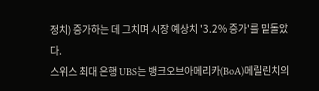정치) 증가하는 데 그치며 시장 예상치 '3.2% 증가'를 밑돌았다.
스위스 최대 은행 UBS는 뱅크오브아메리카(BoA)메릴린치의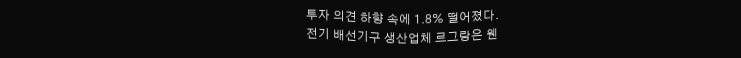투자 의견 하향 속에 1.8% 떨어졌다.
전기 배선기구 생산업체 르그랑은 웬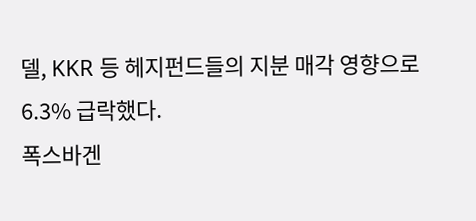델, KKR 등 헤지펀드들의 지분 매각 영향으로 6.3% 급락했다.
폭스바겐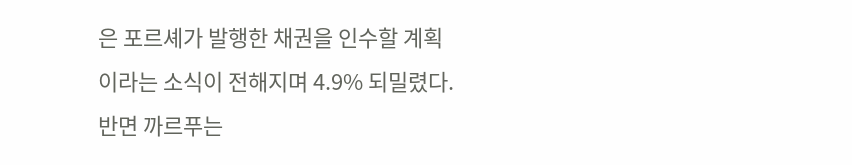은 포르셰가 발행한 채권을 인수할 계획이라는 소식이 전해지며 4.9% 되밀렸다.
반면 까르푸는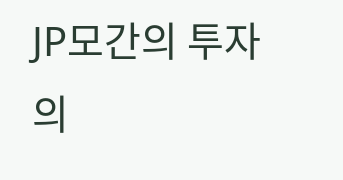JP모간의 투자의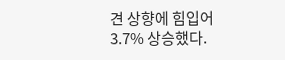견 상향에 힘입어 3.7% 상승했다.